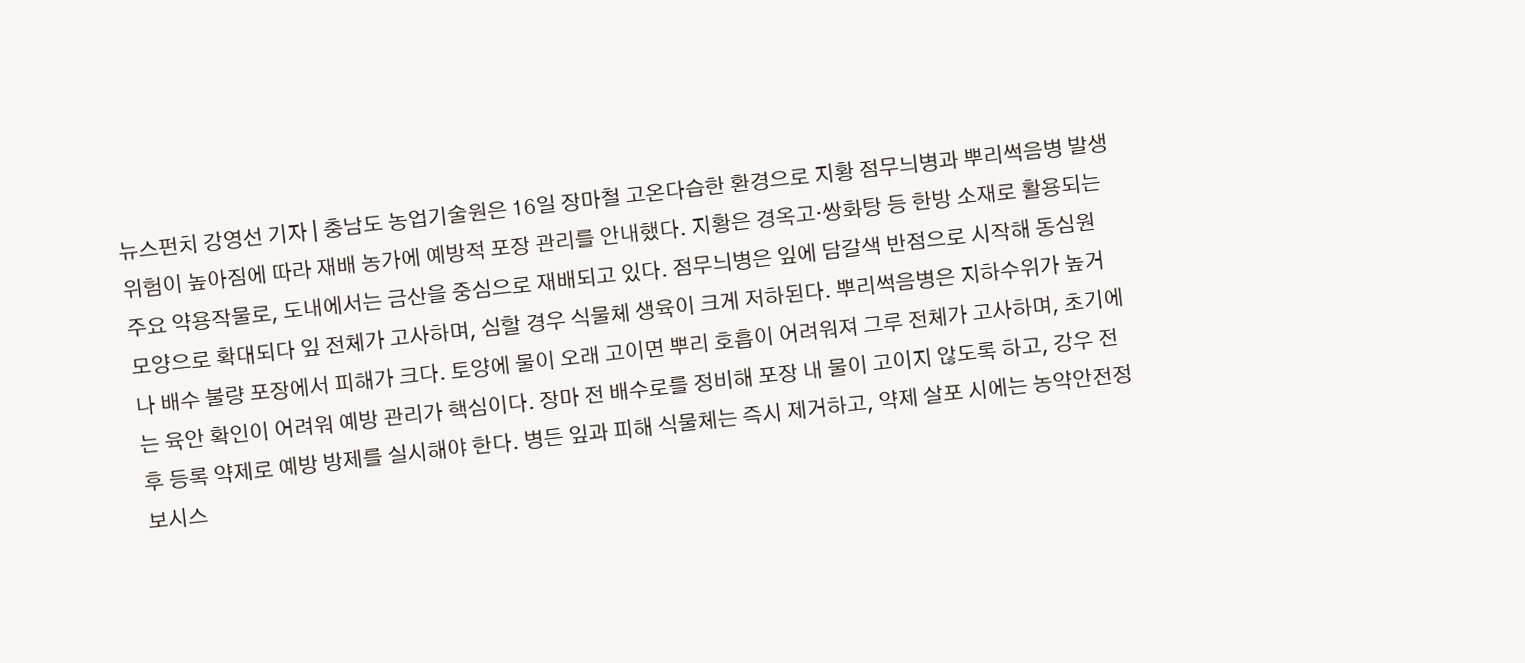뉴스펀치 강영선 기자 | 충남도 농업기술원은 16일 장마철 고온다습한 환경으로 지황 점무늬병과 뿌리썩음병 발생 위험이 높아짐에 따라 재배 농가에 예방적 포장 관리를 안내했다. 지황은 경옥고·쌍화탕 등 한방 소재로 활용되는 주요 약용작물로, 도내에서는 금산을 중심으로 재배되고 있다. 점무늬병은 잎에 담갈색 반점으로 시작해 동심원 모양으로 확대되다 잎 전체가 고사하며, 심할 경우 식물체 생육이 크게 저하된다. 뿌리썩음병은 지하수위가 높거나 배수 불량 포장에서 피해가 크다. 토양에 물이 오래 고이면 뿌리 호흡이 어려워져 그루 전체가 고사하며, 초기에는 육안 확인이 어려워 예방 관리가 핵심이다. 장마 전 배수로를 정비해 포장 내 물이 고이지 않도록 하고, 강우 전후 등록 약제로 예방 방제를 실시해야 한다. 병든 잎과 피해 식물체는 즉시 제거하고, 약제 살포 시에는 농약안전정보시스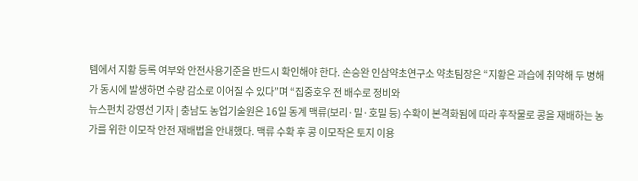템에서 지황 등록 여부와 안전사용기준을 반드시 확인해야 한다. 손승완 인삼약초연구소 약초팀장은 “지황은 과습에 취약해 두 병해가 동시에 발생하면 수량 감소로 이어질 수 있다”며 “집중호우 전 배수로 정비와
뉴스펀치 강영선 기자 | 충남도 농업기술원은 16일 동계 맥류(보리·밀·호밀 등) 수확이 본격화됨에 따라 후작물로 콩을 재배하는 농가를 위한 이모작 안전 재배법을 안내했다. 맥류 수확 후 콩 이모작은 토지 이용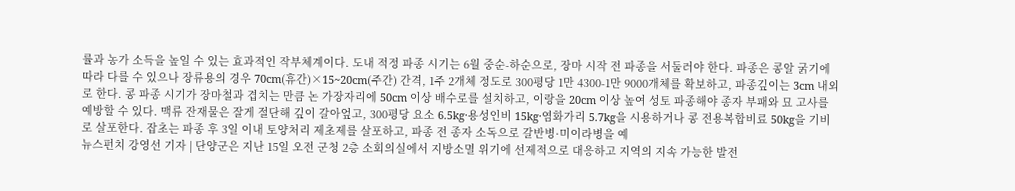률과 농가 소득을 높일 수 있는 효과적인 작부체계이다. 도내 적정 파종 시기는 6월 중순-하순으로, 장마 시작 전 파종을 서둘러야 한다. 파종은 콩알 굵기에 따라 다를 수 있으나 장류용의 경우 70cm(휴간)×15~20cm(주간) 간격, 1주 2개체 정도로 300평당 1만 4300-1만 9000개체를 확보하고, 파종깊이는 3cm 내외로 한다. 콩 파종 시기가 장마철과 겹치는 만큼 논 가장자리에 50cm 이상 배수로를 설치하고, 이랑을 20cm 이상 높여 성토 파종해야 종자 부패와 묘 고사를 예방할 수 있다. 맥류 잔재물은 잘게 절단해 깊이 갈아엎고, 300평당 요소 6.5kg·용성인비 15kg·염화가리 5.7kg을 시용하거나 콩 전용복합비료 50kg을 기비로 살포한다. 잡초는 파종 후 3일 이내 토양처리 제초제를 살포하고, 파종 전 종자 소독으로 갈반병·미이라병을 예
뉴스펀치 강영선 기자 | 단양군은 지난 15일 오전 군청 2층 소회의실에서 지방소멸 위기에 선제적으로 대응하고 지역의 지속 가능한 발전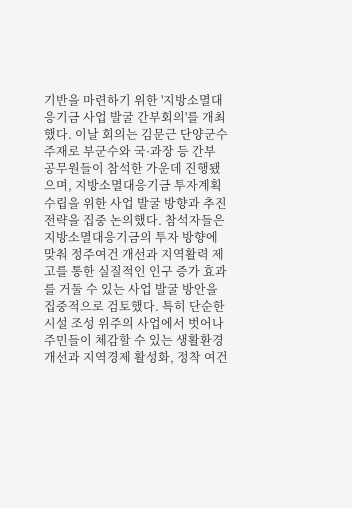기반을 마련하기 위한 '지방소멸대응기금 사업 발굴 간부회의'를 개최했다. 이날 회의는 김문근 단양군수 주재로 부군수와 국·과장 등 간부 공무원들이 참석한 가운데 진행됐으며, 지방소멸대응기금 투자계획 수립을 위한 사업 발굴 방향과 추진 전략을 집중 논의했다. 참석자들은 지방소멸대응기금의 투자 방향에 맞춰 정주여건 개선과 지역활력 제고를 통한 실질적인 인구 증가 효과를 거둘 수 있는 사업 발굴 방안을 집중적으로 검토했다. 특히 단순한 시설 조성 위주의 사업에서 벗어나 주민들이 체감할 수 있는 생활환경 개선과 지역경제 활성화, 정착 여건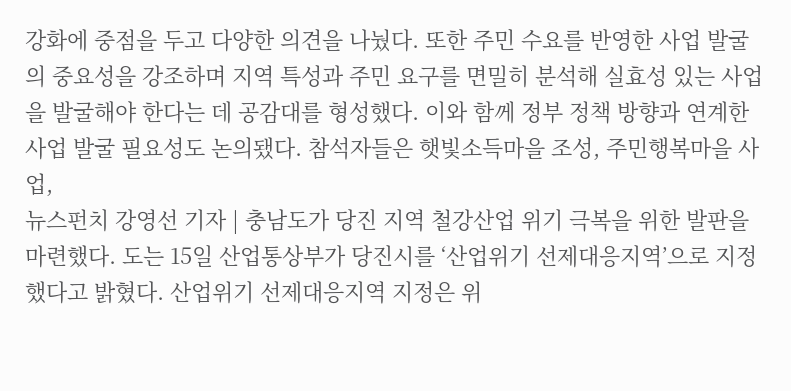강화에 중점을 두고 다양한 의견을 나눴다. 또한 주민 수요를 반영한 사업 발굴의 중요성을 강조하며 지역 특성과 주민 요구를 면밀히 분석해 실효성 있는 사업을 발굴해야 한다는 데 공감대를 형성했다. 이와 함께 정부 정책 방향과 연계한 사업 발굴 필요성도 논의됐다. 참석자들은 햇빛소득마을 조성, 주민행복마을 사업,
뉴스펀치 강영선 기자 | 충남도가 당진 지역 철강산업 위기 극복을 위한 발판을 마련했다. 도는 15일 산업통상부가 당진시를 ‘산업위기 선제대응지역’으로 지정했다고 밝혔다. 산업위기 선제대응지역 지정은 위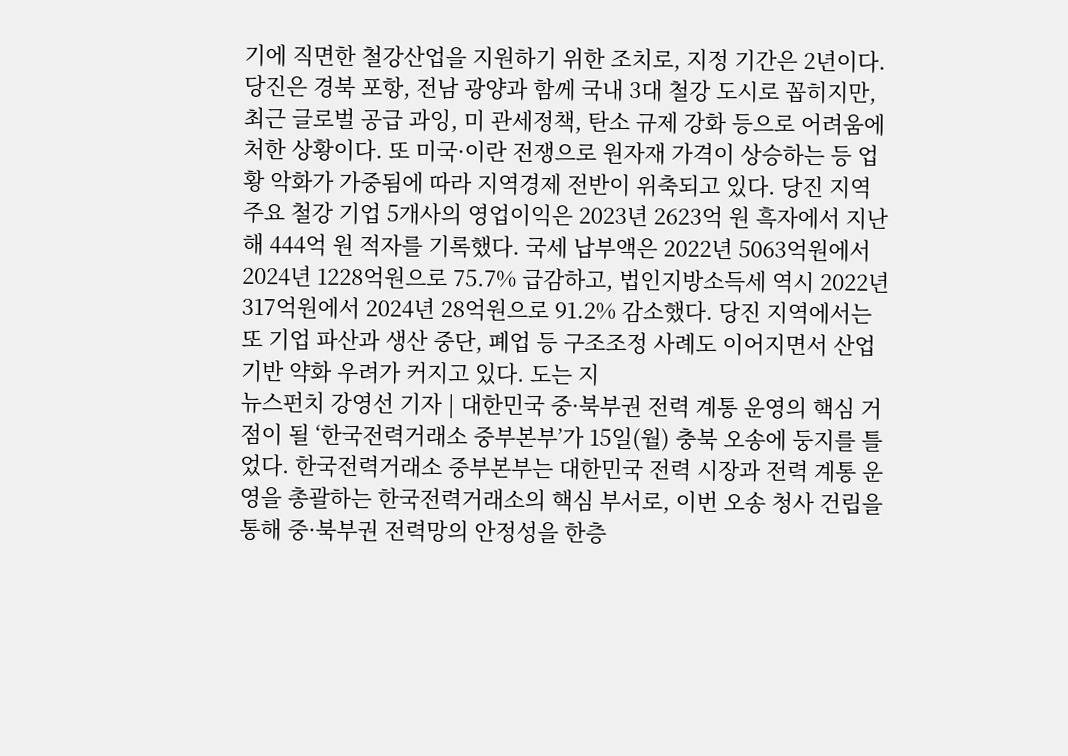기에 직면한 철강산업을 지원하기 위한 조치로, 지정 기간은 2년이다. 당진은 경북 포항, 전남 광양과 함께 국내 3대 철강 도시로 꼽히지만, 최근 글로벌 공급 과잉, 미 관세정책, 탄소 규제 강화 등으로 어려움에 처한 상황이다. 또 미국·이란 전쟁으로 원자재 가격이 상승하는 등 업황 악화가 가중됨에 따라 지역경제 전반이 위축되고 있다. 당진 지역 주요 철강 기업 5개사의 영업이익은 2023년 2623억 원 흑자에서 지난해 444억 원 적자를 기록했다. 국세 납부액은 2022년 5063억원에서 2024년 1228억원으로 75.7% 급감하고, 법인지방소득세 역시 2022년 317억원에서 2024년 28억원으로 91.2% 감소했다. 당진 지역에서는 또 기업 파산과 생산 중단, 폐업 등 구조조정 사례도 이어지면서 산업 기반 약화 우려가 커지고 있다. 도는 지
뉴스펀치 강영선 기자 | 대한민국 중·북부권 전력 계통 운영의 핵심 거점이 될 ‘한국전력거래소 중부본부’가 15일(월) 충북 오송에 둥지를 틀었다. 한국전력거래소 중부본부는 대한민국 전력 시장과 전력 계통 운영을 총괄하는 한국전력거래소의 핵심 부서로, 이번 오송 청사 건립을 통해 중·북부권 전력망의 안정성을 한층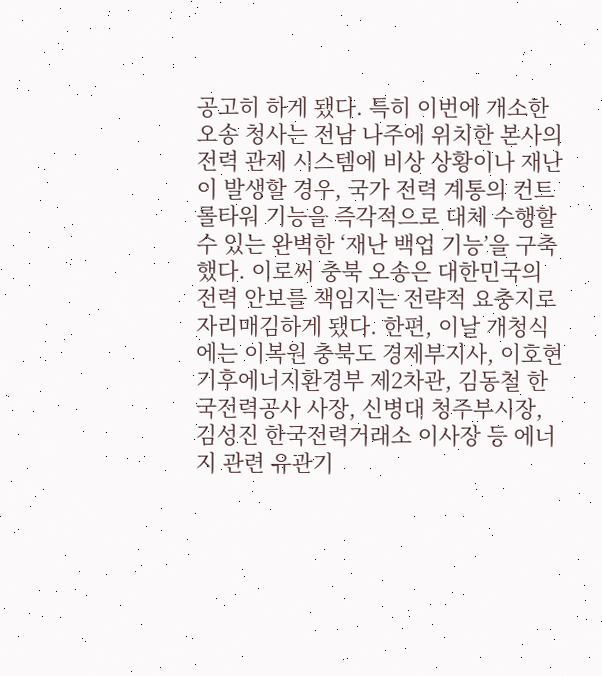공고히 하게 됐다. 특히 이번에 개소한 오송 청사는 전남 나주에 위치한 본사의 전력 관제 시스템에 비상 상황이나 재난이 발생할 경우, 국가 전력 계통의 컨트롤타워 기능을 즉각적으로 대체 수행할 수 있는 완벽한 ‘재난 백업 기능’을 구축했다. 이로써 충북 오송은 대한민국의 전력 안보를 책임지는 전략적 요충지로 자리매김하게 됐다. 한편, 이날 개청식에는 이복원 충북도 경제부지사, 이호현 기후에너지환경부 제2차관, 김동철 한국전력공사 사장, 신병대 청주부시장, 김성진 한국전력거래소 이사장 등 에너지 관련 유관기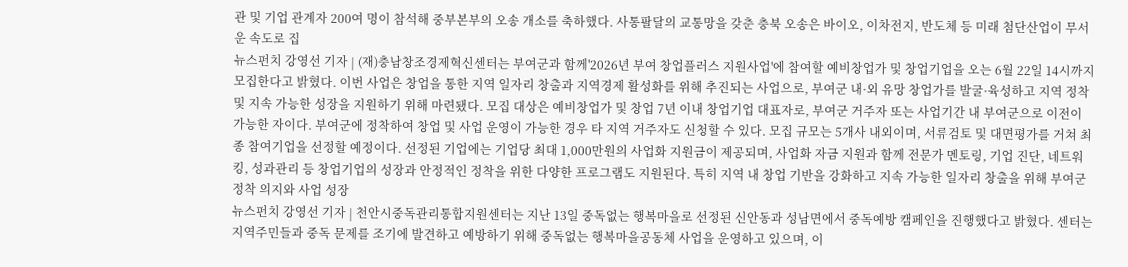관 및 기업 관계자 200여 명이 참석해 중부본부의 오송 개소를 축하했다. 사통팔달의 교통망을 갖춘 충북 오송은 바이오, 이차전지, 반도체 등 미래 첨단산업이 무서운 속도로 집
뉴스펀치 강영선 기자 | (재)충남창조경제혁신센터는 부여군과 함께'2026년 부여 창업플러스 지원사업'에 참여할 예비창업가 및 창업기업을 오는 6월 22일 14시까지 모집한다고 밝혔다. 이번 사업은 창업을 통한 지역 일자리 창출과 지역경제 활성화를 위해 추진되는 사업으로, 부여군 내·외 유망 창업가를 발굴·육성하고 지역 정착 및 지속 가능한 성장을 지원하기 위해 마련됐다. 모집 대상은 예비창업가 및 창업 7년 이내 창업기업 대표자로, 부여군 거주자 또는 사업기간 내 부여군으로 이전이 가능한 자이다. 부여군에 정착하여 창업 및 사업 운영이 가능한 경우 타 지역 거주자도 신청할 수 있다. 모집 규모는 5개사 내외이며, 서류검토 및 대면평가를 거쳐 최종 참여기업을 선정할 예정이다. 선정된 기업에는 기업당 최대 1,000만원의 사업화 지원금이 제공되며, 사업화 자금 지원과 함께 전문가 멘토링, 기업 진단, 네트워킹, 성과관리 등 창업기업의 성장과 안정적인 정착을 위한 다양한 프로그램도 지원된다. 특히 지역 내 창업 기반을 강화하고 지속 가능한 일자리 창출을 위해 부여군 정착 의지와 사업 성장
뉴스펀치 강영선 기자 | 천안시중독관리통합지원센터는 지난 13일 중독없는 행복마을로 선정된 신안동과 성남면에서 중독예방 캠페인을 진행했다고 밝혔다. 센터는 지역주민들과 중독 문제를 조기에 발견하고 예방하기 위해 중독없는 행복마을공동체 사업을 운영하고 있으며, 이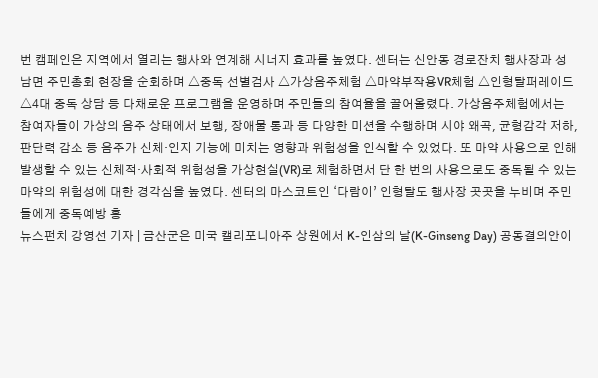번 캠페인은 지역에서 열리는 행사와 연계해 시너지 효과를 높였다. 센터는 신안동 경로잔치 행사장과 성남면 주민총회 현장을 순회하며 △중독 선별검사 △가상음주체험 △마약부작용VR체험 △인형탈퍼레이드 △4대 중독 상담 등 다채로운 프로그램을 운영하며 주민들의 참여율을 끌어올렸다. 가상음주체험에서는 참여자들이 가상의 음주 상태에서 보행, 장애물 통과 등 다양한 미션을 수행하며 시야 왜곡, 균형감각 저하, 판단력 감소 등 음주가 신체·인지 기능에 미치는 영향과 위험성을 인식할 수 있었다. 또 마약 사용으로 인해 발생할 수 있는 신체적·사회적 위험성을 가상현실(VR)로 체험하면서 단 한 번의 사용으로도 중독될 수 있는 마약의 위험성에 대한 경각심을 높였다. 센터의 마스코트인 ‘다람이’ 인형탈도 행사장 곳곳을 누비며 주민들에게 중독예방 홍
뉴스펀치 강영선 기자 | 금산군은 미국 캘리포니아주 상원에서 K-인삼의 날(K-Ginseng Day) 공동결의안이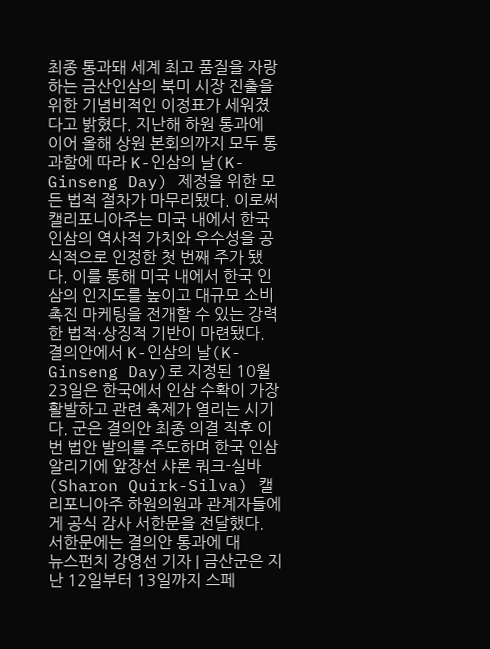최종 통과돼 세계 최고 품질을 자랑하는 금산인삼의 북미 시장 진출을 위한 기념비적인 이정표가 세워졌다고 밝혔다. 지난해 하원 통과에 이어 올해 상원 본회의까지 모두 통과함에 따라 K-인삼의 날(K-Ginseng Day) 제정을 위한 모든 법적 절차가 마무리됐다. 이로써 캘리포니아주는 미국 내에서 한국 인삼의 역사적 가치와 우수성을 공식적으로 인정한 첫 번째 주가 됐다. 이를 통해 미국 내에서 한국 인삼의 인지도를 높이고 대규모 소비 촉진 마케팅을 전개할 수 있는 강력한 법적·상징적 기반이 마련됐다. 결의안에서 K-인삼의 날(K-Ginseng Day)로 지정된 10월 23일은 한국에서 인삼 수확이 가장 활발하고 관련 축제가 열리는 시기다. 군은 결의안 최종 의결 직후 이번 법안 발의를 주도하며 한국 인삼 알리기에 앞장선 샤론 쿼크-실바(Sharon Quirk-Silva) 캘리포니아주 하원의원과 관계자들에게 공식 감사 서한문을 전달했다. 서한문에는 결의안 통과에 대
뉴스펀치 강영선 기자 | 금산군은 지난 12일부터 13일까지 스페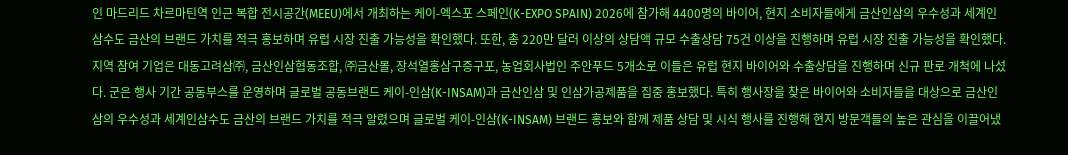인 마드리드 차르마틴역 인근 복합 전시공간(MEEU)에서 개최하는 케이-엑스포 스페인(K-EXPO SPAIN) 2026에 참가해 4400명의 바이어, 현지 소비자들에게 금산인삼의 우수성과 세계인삼수도 금산의 브랜드 가치를 적극 홍보하며 유럽 시장 진출 가능성을 확인했다. 또한, 총 220만 달러 이상의 상담액 규모 수출상담 75건 이상을 진행하며 유럽 시장 진출 가능성을 확인했다. 지역 참여 기업은 대동고려삼㈜, 금산인삼협동조합, ㈜금산몰, 장석열홍삼구증구포, 농업회사법인 주안푸드 5개소로 이들은 유럽 현지 바이어와 수출상담을 진행하며 신규 판로 개척에 나섰다. 군은 행사 기간 공동부스를 운영하며 글로벌 공동브랜드 케이-인삼(K-INSAM)과 금산인삼 및 인삼가공제품을 집중 홍보했다. 특히 행사장을 찾은 바이어와 소비자들을 대상으로 금산인삼의 우수성과 세계인삼수도 금산의 브랜드 가치를 적극 알렸으며 글로벌 케이-인삼(K-INSAM) 브랜드 홍보와 함께 제품 상담 및 시식 행사를 진행해 현지 방문객들의 높은 관심을 이끌어냈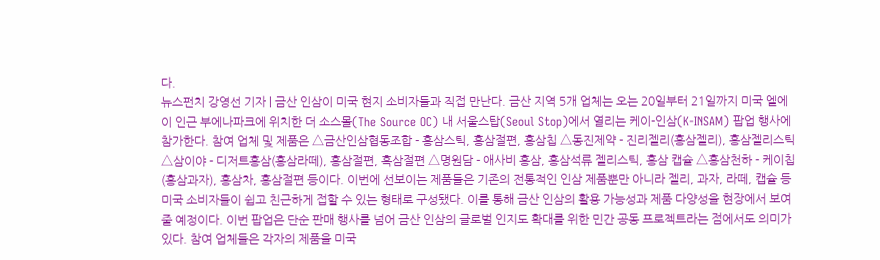다.
뉴스펀치 강영선 기자 | 금산 인삼이 미국 현지 소비자들과 직접 만난다. 금산 지역 5개 업체는 오는 20일부터 21일까지 미국 엘에이 인근 부에나파크에 위치한 더 소스몰(The Source OC) 내 서울스탑(Seoul Stop)에서 열리는 케이-인삼(K-INSAM) 팝업 행사에 참가한다. 참여 업체 및 제품은 △금산인삼협동조합 - 홍삼스틱, 홍삼절편, 홍삼칩 △동진제약 - 진리젤리(홍삼젤리), 홍삼젤리스틱 △삼이야 - 디저트홍삼(홍삼라떼), 홍삼절편, 흑삼절편 △명원담 - 애사비 홍삼, 홍삼석류 젤리스틱, 홍삼 캡슐 △홍삼천하 - 케이칩(홍삼과자), 홍삼차, 홍삼절편 등이다. 이번에 선보이는 제품들은 기존의 전통적인 인삼 제품뿐만 아니라 젤리, 과자, 라떼, 캡슐 등 미국 소비자들이 쉽고 친근하게 접할 수 있는 형태로 구성됐다. 이를 통해 금산 인삼의 활용 가능성과 제품 다양성을 현장에서 보여줄 예정이다. 이번 팝업은 단순 판매 행사를 넘어 금산 인삼의 글로벌 인지도 확대를 위한 민간 공동 프로젝트라는 점에서도 의미가 있다. 참여 업체들은 각자의 제품을 미국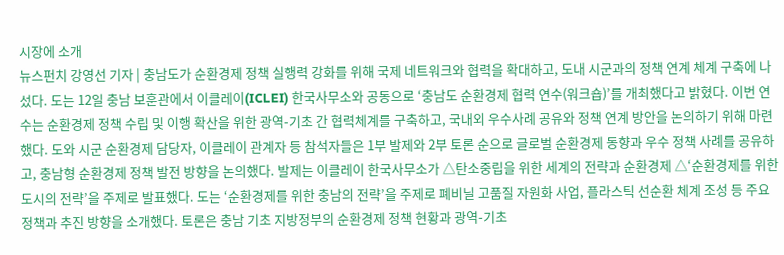시장에 소개
뉴스펀치 강영선 기자 | 충남도가 순환경제 정책 실행력 강화를 위해 국제 네트워크와 협력을 확대하고, 도내 시군과의 정책 연계 체계 구축에 나섰다. 도는 12일 충남 보훈관에서 이클레이(ICLEI) 한국사무소와 공동으로 ‘충남도 순환경제 협력 연수(워크숍)’를 개최했다고 밝혔다. 이번 연수는 순환경제 정책 수립 및 이행 확산을 위한 광역-기초 간 협력체계를 구축하고, 국내외 우수사례 공유와 정책 연계 방안을 논의하기 위해 마련했다. 도와 시군 순환경제 담당자, 이클레이 관계자 등 참석자들은 1부 발제와 2부 토론 순으로 글로벌 순환경제 동향과 우수 정책 사례를 공유하고, 충남형 순환경제 정책 발전 방향을 논의했다. 발제는 이클레이 한국사무소가 △탄소중립을 위한 세계의 전략과 순환경제 △‘순환경제를 위한 도시의 전략’을 주제로 발표했다. 도는 ‘순환경제를 위한 충남의 전략’을 주제로 폐비닐 고품질 자원화 사업, 플라스틱 선순환 체계 조성 등 주요 정책과 추진 방향을 소개했다. 토론은 충남 기초 지방정부의 순환경제 정책 현황과 광역-기초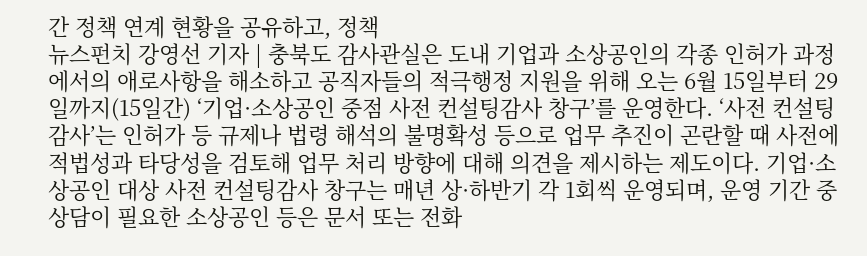간 정책 연계 현황을 공유하고, 정책
뉴스펀치 강영선 기자 | 충북도 감사관실은 도내 기업과 소상공인의 각종 인허가 과정에서의 애로사항을 해소하고 공직자들의 적극행정 지원을 위해 오는 6월 15일부터 29일까지(15일간) ‘기업·소상공인 중점 사전 컨설팅감사 창구’를 운영한다. ‘사전 컨설팅감사’는 인허가 등 규제나 법령 해석의 불명확성 등으로 업무 추진이 곤란할 때 사전에 적법성과 타당성을 검토해 업무 처리 방향에 대해 의견을 제시하는 제도이다. 기업·소상공인 대상 사전 컨설팅감사 창구는 매년 상·하반기 각 1회씩 운영되며, 운영 기간 중 상담이 필요한 소상공인 등은 문서 또는 전화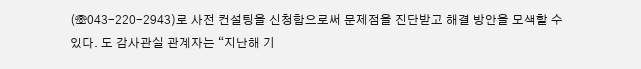(☏043-220-2943)로 사전 컨설팅을 신청함으로써 문제점을 진단받고 해결 방안을 모색할 수 있다. 도 감사관실 관계자는 “지난해 기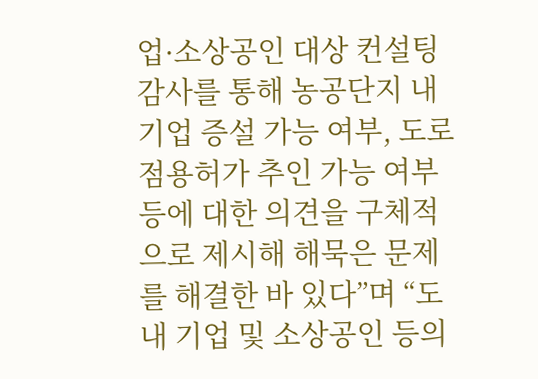업·소상공인 대상 컨설팅 감사를 통해 농공단지 내 기업 증설 가능 여부, 도로점용허가 추인 가능 여부 등에 대한 의견을 구체적으로 제시해 해묵은 문제를 해결한 바 있다”며 “도내 기업 및 소상공인 등의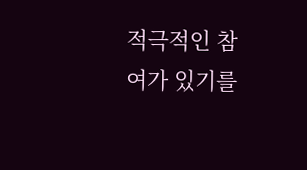적극적인 참여가 있기를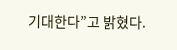기대한다”고 밝혔다.